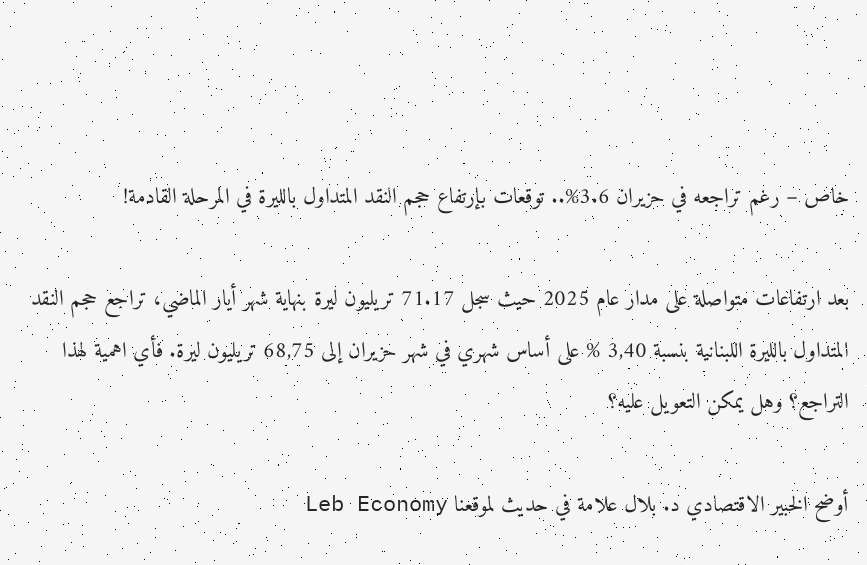خاص – رغم تراجعه في حزيران 3.6%.. توقعات بإرتفاع حجم النقد المتداول بالليرة في المرحلة القادمة!

بعد ارتفاعات متواصلة على مدار عام 2025 حيث سجل 71.17 تريليون ليرة بنهاية شهر أيار الماضي، تراجع حجم النقد المتداول بالليرة اللبنانية بنسبة 3,40 % على أساس شهري في شهر حزيران إلى 68,75 تريليون ليرة. فأي اهمية لهذا التراجع؟ وهل يمكن التعويل عليه؟

أوضح الخبير الاقتصادي د. بلال علامة في حديث لموقعنا Leb Economy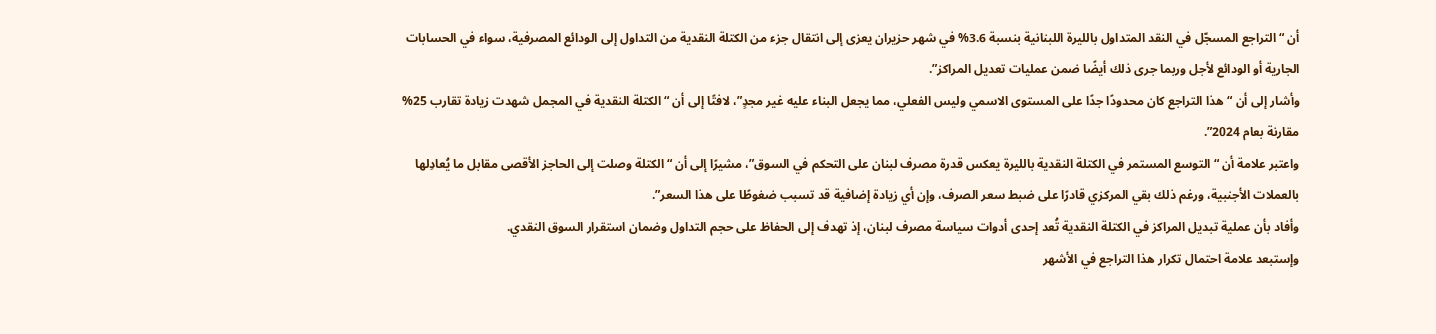أن “التراجع المسجّل في النقد المتداول بالليرة اللبنانية بنسبة 3.6% في شهر حزيران يعزى إلى انتقال جزء من الكتلة النقدية من التداول إلى الودائع المصرفية، سواء في الحسابات الجارية أو الودائع لأجل وربما جرى ذلك أيضًا ضمن عمليات تعديل المراكز”.
وأشار إلى أن “هذا التراجع كان محدودًا جدًا على المستوى الاسمي وليس الفعلي، مما يجعل البناء عليه غير مجدٍ”، لافتًا إلى أن “الكتلة النقدية في المجمل شهدت زيادة تقارب 25% مقارنة بعام 2024”.
واعتبر علامة أن “التوسع المستمر في الكتلة النقدية بالليرة يعكس قدرة مصرف لبنان على التحكم في السوق”، مشيرًا إلى أن “الكتلة وصلت إلى الحاجز الأقصى مقابل ما يُعادِلها بالعملات الأجنبية، ورغم ذلك بقي المركزي قادرًا على ضبط سعر الصرف، وإن أي زيادة إضافية قد تسبب ضغوطًا على هذا السعر”.
وأفاد بأن عملية تبديل المراكز في الكتلة النقدية تُعد إحدى أدوات سياسة مصرف لبنان، إذ تهدف إلى الحفاظ على حجم التداول وضمان استقرار السوق النقدي.
وإستبعد علامة احتمال تكرار هذا التراجع في الأشهر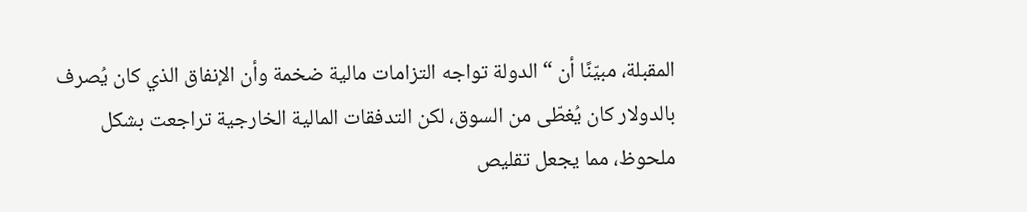المقبلة، مبيّنًا أن “الدولة تواجه التزامات مالية ضخمة وأن الإنفاق الذي كان يُصرف بالدولار كان يُغطّى من السوق، لكن التدفقات المالية الخارجية تراجعت بشكل ملحوظ، مما يجعل تقليص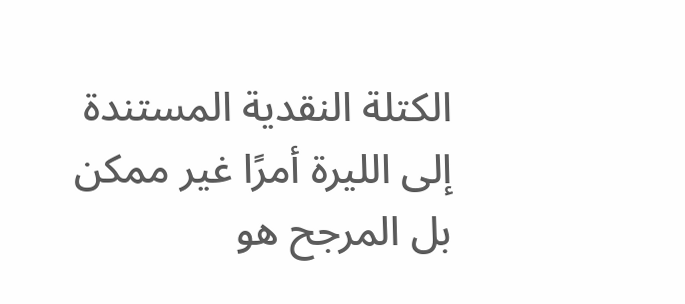الكتلة النقدية المستندة إلى الليرة أمرًا غير ممكن بل المرجح هو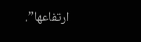ارتفاعها”.